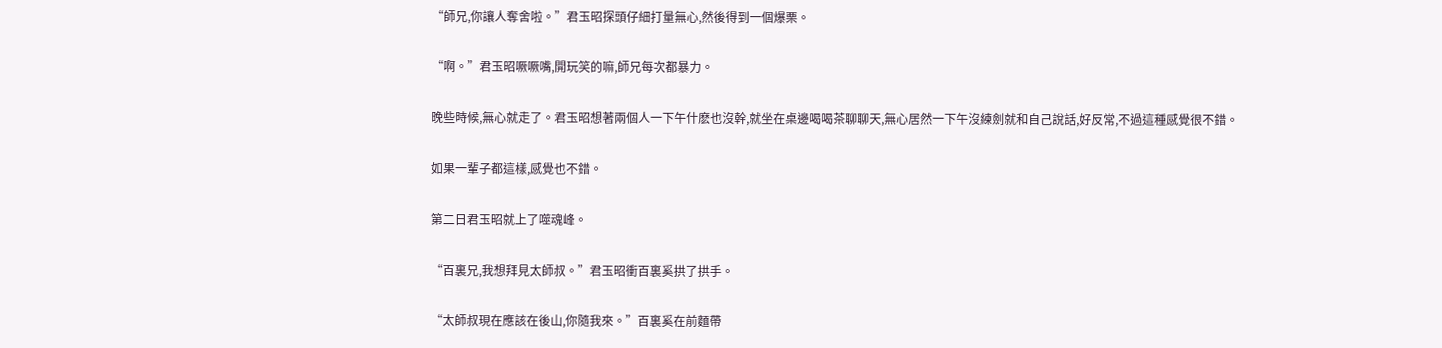“師兄,你讓人奪舍啦。”君玉昭探頭仔細打量無心,然後得到一個爆栗。

“啊。”君玉昭噘噘嘴,開玩笑的嘛,師兄每次都暴力。

晚些時候,無心就走了。君玉昭想著兩個人一下午什麽也沒幹,就坐在桌邊喝喝茶聊聊天,無心居然一下午沒練劍就和自己說話,好反常,不過這種感覺很不錯。

如果一輩子都這樣,感覺也不錯。

第二日君玉昭就上了噬魂峰。

“百裏兄,我想拜見太師叔。”君玉昭衝百裏奚拱了拱手。

“太師叔現在應該在後山,你隨我來。”百裏奚在前麵帶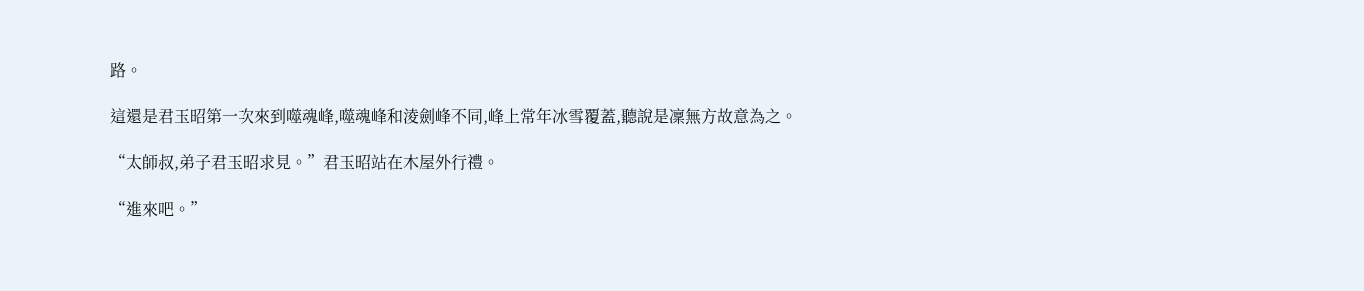路。

這還是君玉昭第一次來到噬魂峰,噬魂峰和淩劍峰不同,峰上常年冰雪覆蓋,聽說是凜無方故意為之。

“太師叔,弟子君玉昭求見。”君玉昭站在木屋外行禮。

“進來吧。”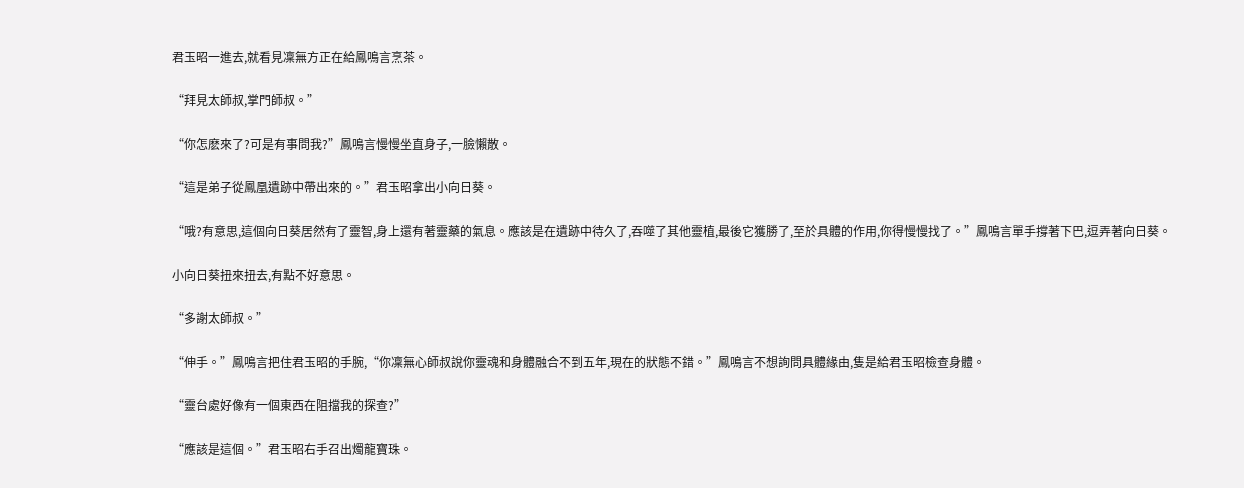君玉昭一進去,就看見凜無方正在給鳳鳴言烹茶。

“拜見太師叔,掌門師叔。”

“你怎麽來了?可是有事問我?”鳳鳴言慢慢坐直身子,一臉懶散。

“這是弟子從鳳凰遺跡中帶出來的。”君玉昭拿出小向日葵。

“哦?有意思,這個向日葵居然有了靈智,身上還有著靈藥的氣息。應該是在遺跡中待久了,吞噬了其他靈植,最後它獲勝了,至於具體的作用,你得慢慢找了。”鳳鳴言單手撐著下巴,逗弄著向日葵。

小向日葵扭來扭去,有點不好意思。

“多謝太師叔。”

“伸手。”鳳鳴言把住君玉昭的手腕,“你凜無心師叔說你靈魂和身體融合不到五年,現在的狀態不錯。”鳳鳴言不想詢問具體緣由,隻是給君玉昭檢查身體。

“靈台處好像有一個東西在阻擋我的探查?”

“應該是這個。”君玉昭右手召出燭龍寶珠。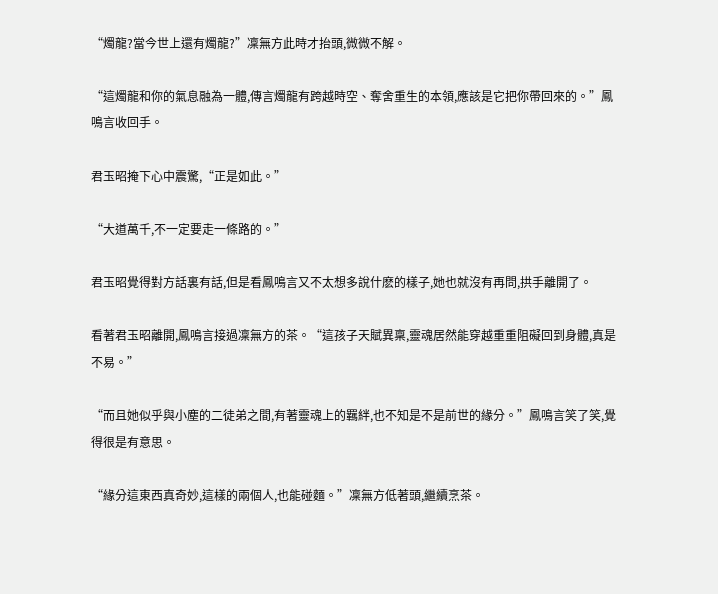“燭龍?當今世上還有燭龍?”凜無方此時才抬頭,微微不解。

“這燭龍和你的氣息融為一體,傳言燭龍有跨越時空、奪舍重生的本領,應該是它把你帶回來的。”鳳鳴言收回手。

君玉昭掩下心中震驚,“正是如此。”

“大道萬千,不一定要走一條路的。”

君玉昭覺得對方話裏有話,但是看鳳鳴言又不太想多說什麽的樣子,她也就沒有再問,拱手離開了。

看著君玉昭離開,鳳鳴言接過凜無方的茶。“這孩子天賦異稟,靈魂居然能穿越重重阻礙回到身體,真是不易。”

“而且她似乎與小塵的二徒弟之間,有著靈魂上的羈絆,也不知是不是前世的緣分。”鳳鳴言笑了笑,覺得很是有意思。

“緣分這東西真奇妙,這樣的兩個人,也能碰麵。”凜無方低著頭,繼續烹茶。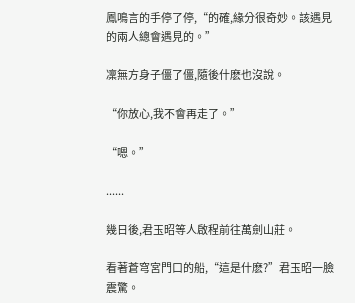鳳鳴言的手停了停,“的確,緣分很奇妙。該遇見的兩人總會遇見的。”

凜無方身子僵了僵,隨後什麽也沒說。

“你放心,我不會再走了。”

“嗯。”

......

幾日後,君玉昭等人啟程前往萬劍山莊。

看著蒼穹宮門口的船,“這是什麽?”君玉昭一臉震驚。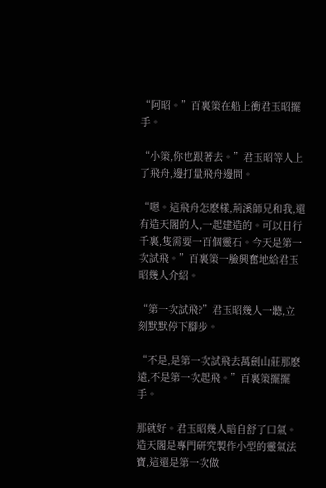“阿昭。”百裏策在船上衝君玉昭擺手。

“小策,你也跟著去。”君玉昭等人上了飛舟,邊打量飛舟邊問。

“嗯。這飛舟怎麽樣,荊溪師兄和我,還有造天閣的人,一起建造的。可以日行千裏,隻需要一百個靈石。今天是第一次試飛。”百裏策一臉興奮地給君玉昭幾人介紹。

“第一次試飛?”君玉昭幾人一聽,立刻默默停下腳步。

“不是,是第一次試飛去萬劍山莊那麽遠,不是第一次起飛。”百裏策擺擺手。

那就好。君玉昭幾人暗自舒了口氣。造天閣是專門研究製作小型的靈氣法寶,這還是第一次做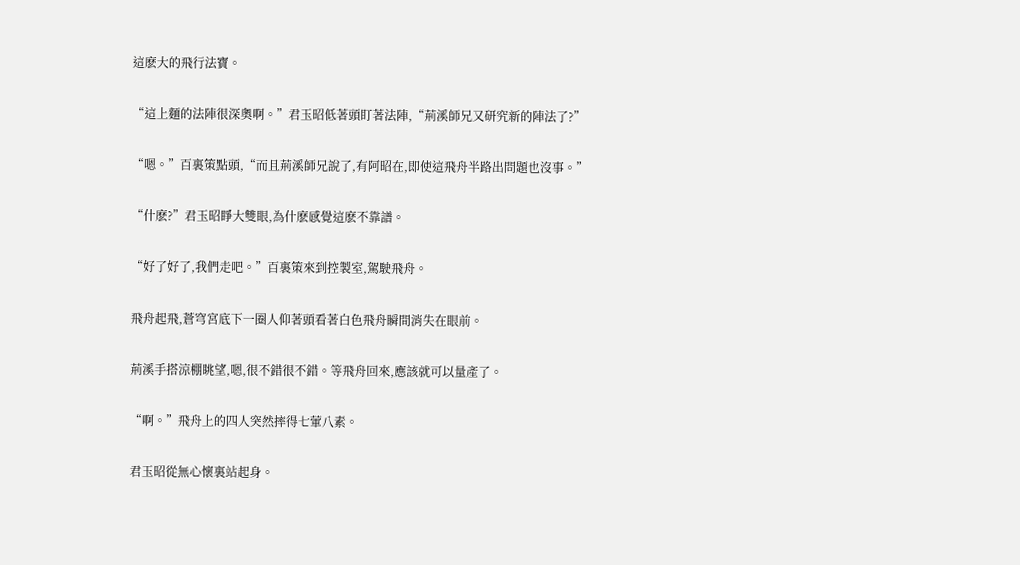這麽大的飛行法寶。

“這上麵的法陣很深奧啊。”君玉昭低著頭盯著法陣,“荊溪師兄又研究新的陣法了?”

“嗯。”百裏策點頭,“而且荊溪師兄說了,有阿昭在,即使這飛舟半路出問題也沒事。”

“什麽?”君玉昭睜大雙眼,為什麽感覺這麽不靠譜。

“好了好了,我們走吧。”百裏策來到控製室,駕駛飛舟。

飛舟起飛,蒼穹宮底下一圈人仰著頭看著白色飛舟瞬間消失在眼前。

荊溪手搭涼棚眺望,嗯,很不錯很不錯。等飛舟回來,應該就可以量產了。

“啊。”飛舟上的四人突然摔得七葷八素。

君玉昭從無心懷裏站起身。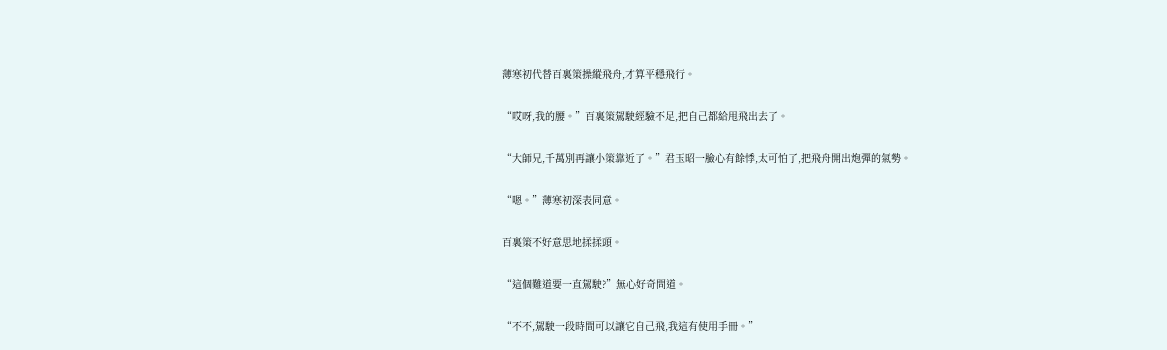薄寒初代替百裏策操縱飛舟,才算平穩飛行。

“哎呀,我的腰。”百裏策駕駛經驗不足,把自己都給甩飛出去了。

“大師兄,千萬別再讓小策靠近了。”君玉昭一臉心有餘悸,太可怕了,把飛舟開出炮彈的氣勢。

“嗯。”薄寒初深表同意。

百裏策不好意思地揉揉頭。

“這個難道要一直駕駛?”無心好奇問道。

“不不,駕駛一段時間可以讓它自己飛,我這有使用手冊。”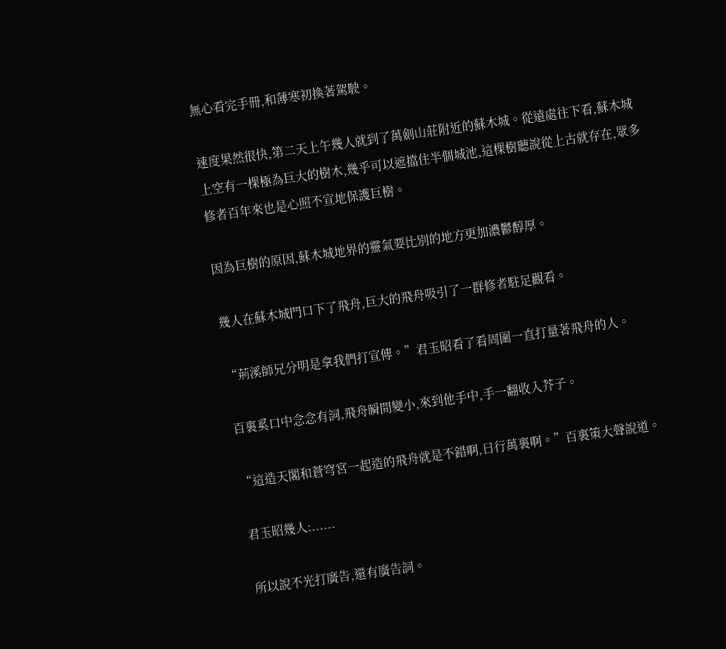無心看完手冊,和薄寒初換著駕駛。

速度果然很快,第二天上午幾人就到了萬劍山莊附近的蘇木城。從遠處往下看,蘇木城上空有一棵極為巨大的樹木,幾乎可以遮擋住半個城池,這棵樹聽說從上古就存在,眾多修者百年來也是心照不宣地保護巨樹。

因為巨樹的原因,蘇木城地界的靈氣要比別的地方更加濃鬱醇厚。

幾人在蘇木城門口下了飛舟,巨大的飛舟吸引了一群修者駐足觀看。

“荊溪師兄分明是拿我們打宣傳。”君玉昭看了看周圍一直打量著飛舟的人。

百裏奚口中念念有詞,飛舟瞬間變小,來到他手中,手一翻收入芥子。

“這造天閣和蒼穹宮一起造的飛舟就是不錯啊,日行萬裏啊。”百裏策大聲說道。

君玉昭幾人:......

所以說不光打廣告,還有廣告詞。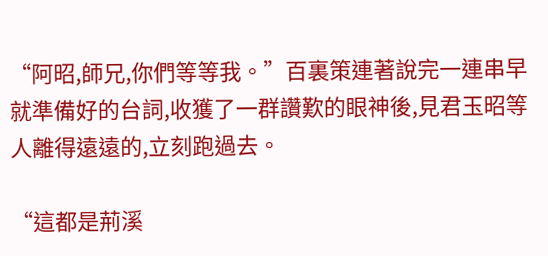“阿昭,師兄,你們等等我。”百裏策連著說完一連串早就準備好的台詞,收獲了一群讚歎的眼神後,見君玉昭等人離得遠遠的,立刻跑過去。

“這都是荊溪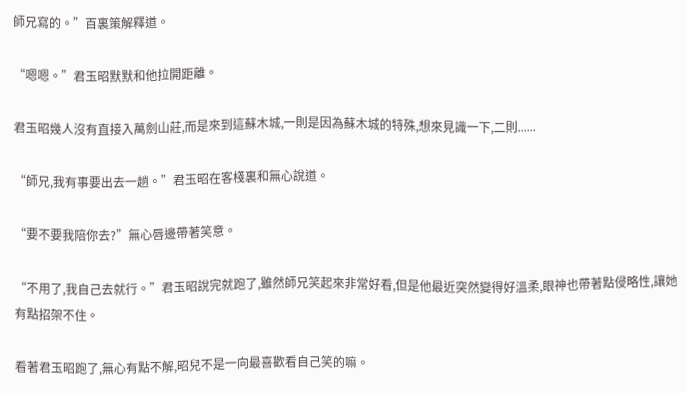師兄寫的。”百裏策解釋道。

“嗯嗯。”君玉昭默默和他拉開距離。

君玉昭幾人沒有直接入萬劍山莊,而是來到這蘇木城,一則是因為蘇木城的特殊,想來見識一下,二則......

“師兄,我有事要出去一趟。”君玉昭在客棧裏和無心說道。

“要不要我陪你去?”無心唇邊帶著笑意。

“不用了,我自己去就行。”君玉昭說完就跑了,雖然師兄笑起來非常好看,但是他最近突然變得好溫柔,眼神也帶著點侵略性,讓她有點招架不住。

看著君玉昭跑了,無心有點不解,昭兒不是一向最喜歡看自己笑的嘛。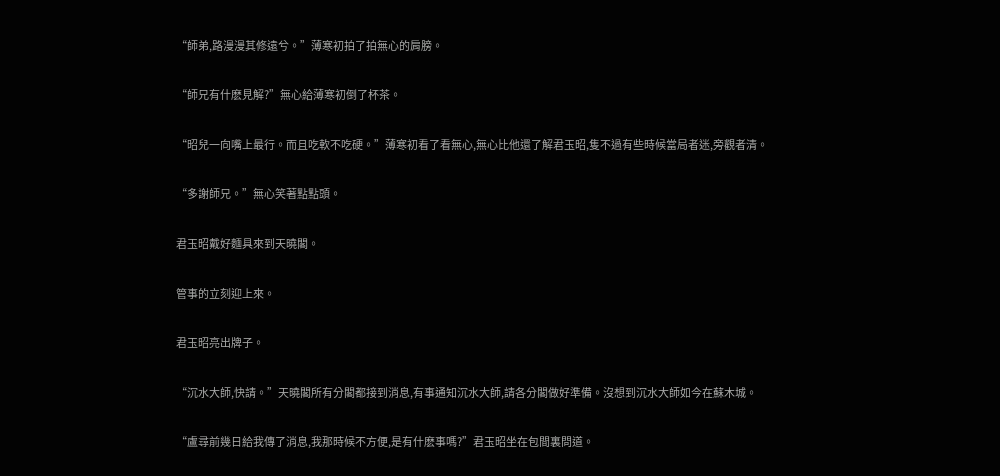“師弟,路漫漫其修遠兮。”薄寒初拍了拍無心的肩膀。

“師兄有什麽見解?”無心給薄寒初倒了杯茶。

“昭兒一向嘴上最行。而且吃軟不吃硬。”薄寒初看了看無心,無心比他還了解君玉昭,隻不過有些時候當局者迷,旁觀者清。

“多謝師兄。”無心笑著點點頭。

君玉昭戴好麵具來到天曉閣。

管事的立刻迎上來。

君玉昭亮出牌子。

“沉水大師,快請。”天曉閣所有分閣都接到消息,有事通知沉水大師,請各分閣做好準備。沒想到沉水大師如今在蘇木城。

“盧尋前幾日給我傳了消息,我那時候不方便,是有什麽事嗎?”君玉昭坐在包間裏問道。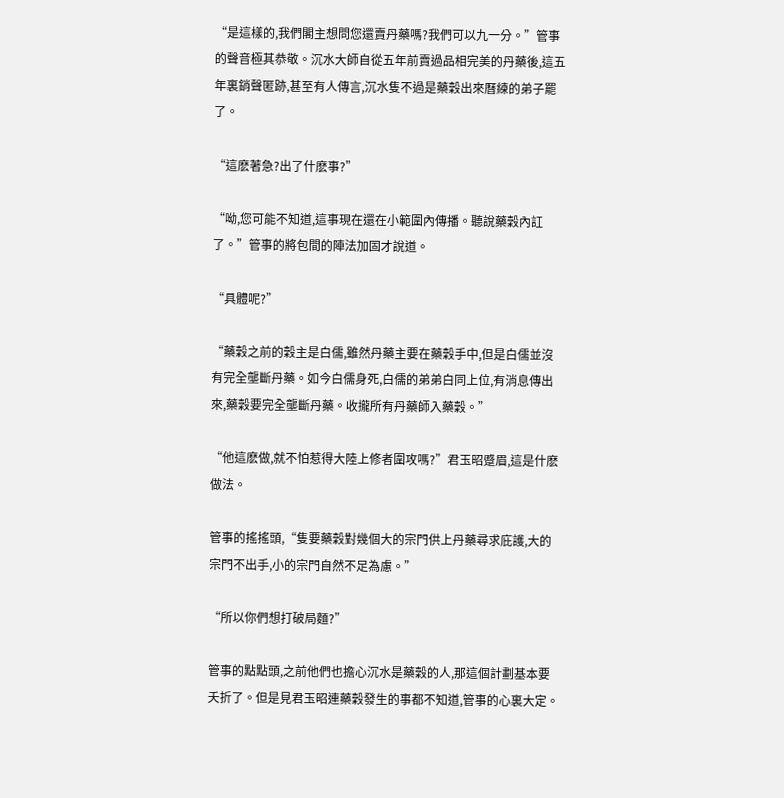“是這樣的,我們閣主想問您還賣丹藥嗎?我們可以九一分。”管事的聲音極其恭敬。沉水大師自從五年前賣過品相完美的丹藥後,這五年裏銷聲匿跡,甚至有人傳言,沉水隻不過是藥穀出來曆練的弟子罷了。

“這麽著急?出了什麽事?”

“呦,您可能不知道,這事現在還在小範圍內傳播。聽說藥穀內訌了。”管事的將包間的陣法加固才說道。

“具體呢?”

“藥穀之前的穀主是白儒,雖然丹藥主要在藥穀手中,但是白儒並沒有完全壟斷丹藥。如今白儒身死,白儒的弟弟白同上位,有消息傳出來,藥穀要完全壟斷丹藥。收攏所有丹藥師入藥穀。”

“他這麽做,就不怕惹得大陸上修者圍攻嗎?”君玉昭蹙眉,這是什麽做法。

管事的搖搖頭,“隻要藥穀對幾個大的宗門供上丹藥尋求庇護,大的宗門不出手,小的宗門自然不足為慮。”

“所以你們想打破局麵?”

管事的點點頭,之前他們也擔心沉水是藥穀的人,那這個計劃基本要夭折了。但是見君玉昭連藥穀發生的事都不知道,管事的心裏大定。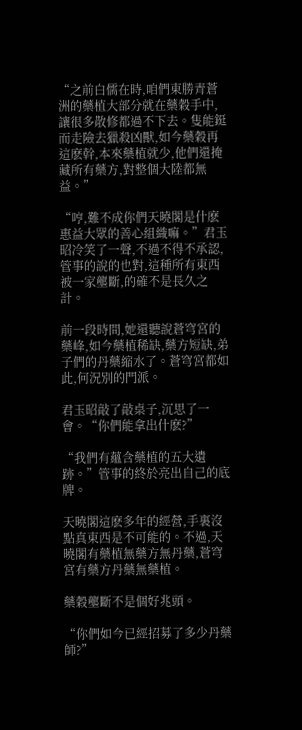“之前白儒在時,咱們東勝青蒼洲的藥植大部分就在藥穀手中,讓很多散修都過不下去。隻能鋌而走險去獵殺凶獸,如今藥穀再這麽幹,本來藥植就少,他們還掩藏所有藥方,對整個大陸都無益。”

“哼,難不成你們天曉閣是什麽惠益大眾的善心組織嘛。”君玉昭冷笑了一聲,不過不得不承認,管事的說的也對,這種所有東西被一家壟斷,的確不是長久之計。

前一段時間,她還聽說蒼穹宮的藥峰,如今藥植稀缺,藥方短缺,弟子們的丹藥縮水了。蒼穹宮都如此,何況別的門派。

君玉昭敲了敲桌子,沉思了一會。“你們能拿出什麽?”

“我們有蘊含藥植的五大遺跡。”管事的終於亮出自己的底牌。

天曉閣這麽多年的經營,手裏沒點真東西是不可能的。不過,天曉閣有藥植無藥方無丹藥,蒼穹宮有藥方丹藥無藥植。

藥穀壟斷不是個好兆頭。

“你們如今已經招募了多少丹藥師?”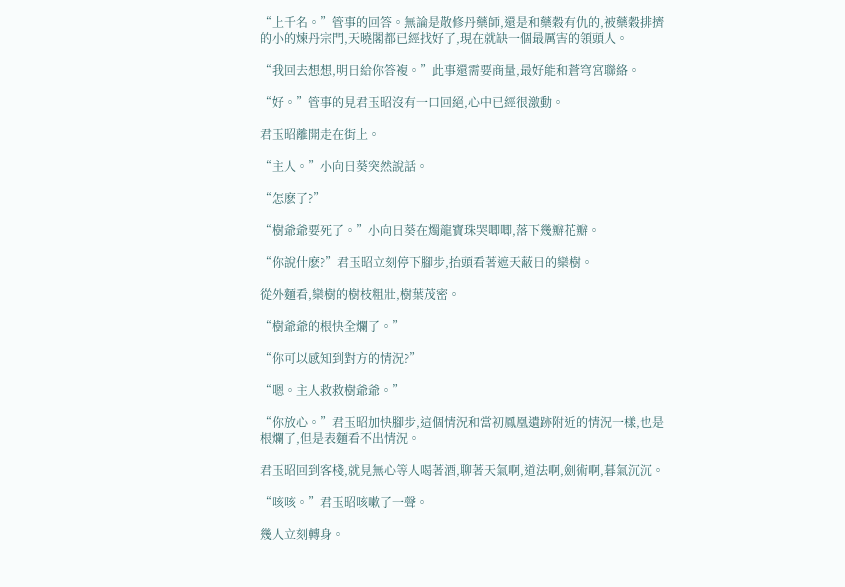“上千名。”管事的回答。無論是散修丹藥師,還是和藥穀有仇的,被藥穀排擠的小的煉丹宗門,天曉閣都已經找好了,現在就缺一個最厲害的領頭人。

“我回去想想,明日給你答複。”此事還需要商量,最好能和蒼穹宮聯絡。

“好。”管事的見君玉昭沒有一口回絕,心中已經很激動。

君玉昭離開走在街上。

“主人。”小向日葵突然說話。

“怎麽了?”

“樹爺爺要死了。”小向日葵在燭龍寶珠哭唧唧,落下幾瓣花瓣。

“你說什麽?”君玉昭立刻停下腳步,抬頭看著遮天蔽日的欒樹。

從外麵看,欒樹的樹枝粗壯,樹葉茂密。

“樹爺爺的根快全爛了。”

“你可以感知到對方的情況?”

“嗯。主人救救樹爺爺。”

“你放心。”君玉昭加快腳步,這個情況和當初鳳凰遺跡附近的情況一樣,也是根爛了,但是表麵看不出情況。

君玉昭回到客棧,就見無心等人喝著酒,聊著天氣啊,道法啊,劍術啊,暮氣沉沉。

“咳咳。”君玉昭咳嗽了一聲。

幾人立刻轉身。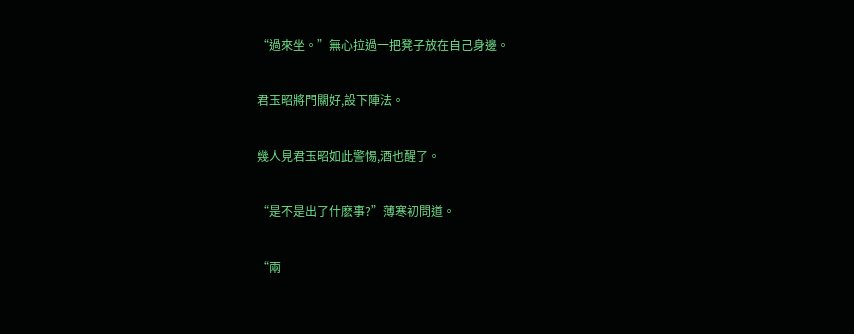“過來坐。”無心拉過一把凳子放在自己身邊。

君玉昭將門關好,設下陣法。

幾人見君玉昭如此警惕,酒也醒了。

“是不是出了什麽事?”薄寒初問道。

“兩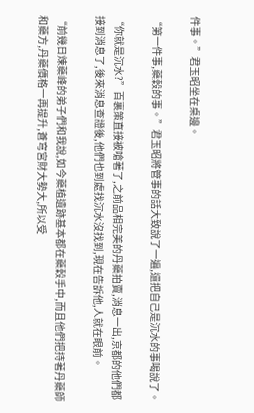件事。”君玉昭坐在桌邊。

“第一件事,藥穀的事。”君玉昭將管事的話大致說了一遍,還把自己是沉水的事喝說了。

“你就是沉水?”百裏策直接被嗆著了,之前品相完美的丹藥拍賣,消息一出,京都的他們都接到消息了,後來消息查證後,他們也到處找沉水沒找到,現在告訴他,人就在眼前。

“前幾日煉藥峰的弟子們和我說,如今藥植遺跡基本都在藥穀手中,而且他們把持著丹藥師和藥方,丹藥價格一再提升,蒼穹宮財大勢大,所以受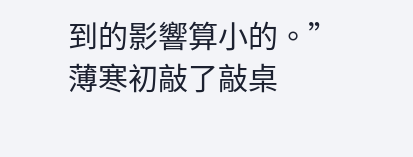到的影響算小的。”薄寒初敲了敲桌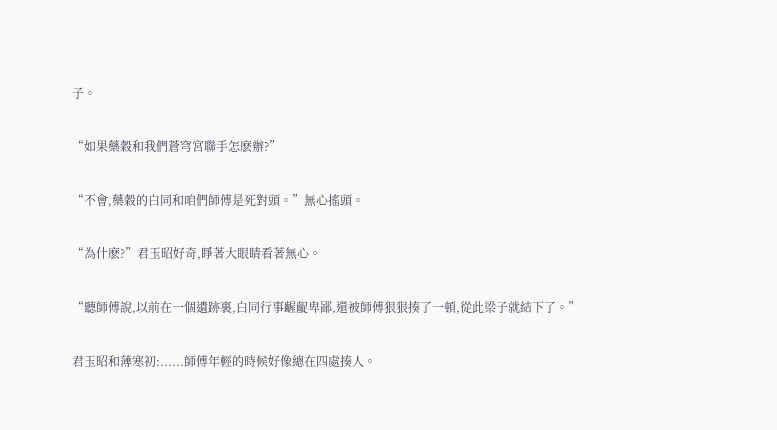子。

“如果藥穀和我們蒼穹宮聯手怎麽辦?”

“不會,藥穀的白同和咱們師傅是死對頭。”無心搖頭。

“為什麽?”君玉昭好奇,睜著大眼睛看著無心。

“聽師傅說,以前在一個遺跡裏,白同行事齷齪卑鄙,還被師傅狠狠揍了一頓,從此梁子就結下了。”

君玉昭和薄寒初:......師傅年輕的時候好像總在四處揍人。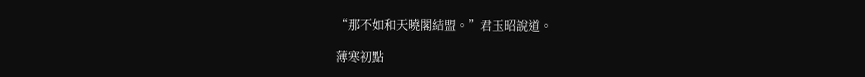“那不如和天曉閣結盟。”君玉昭說道。

薄寒初點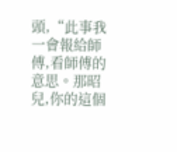頭,“此事我一會報給師傅,看師傅的意思。那昭兒,你的這個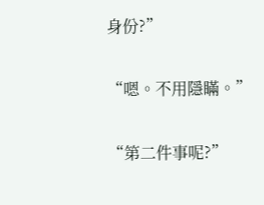身份?”

“嗯。不用隱瞞。”

“第二件事呢?”